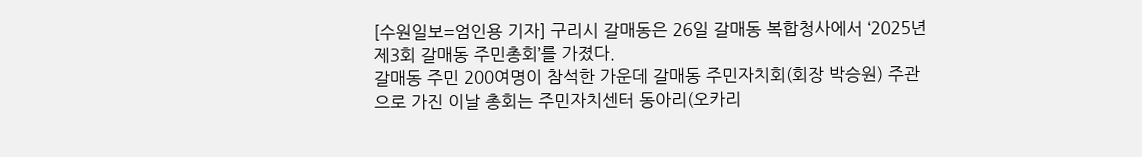[수원일보=엄인용 기자] 구리시 갈매동은 26일 갈매동 복합청사에서 ‘2025년 제3회 갈매동 주민총회’를 가졌다.
갈매동 주민 200여명이 참석한 가운데 갈매동 주민자치회(회장 박승원) 주관으로 가진 이날 총회는 주민자치센터 동아리(오카리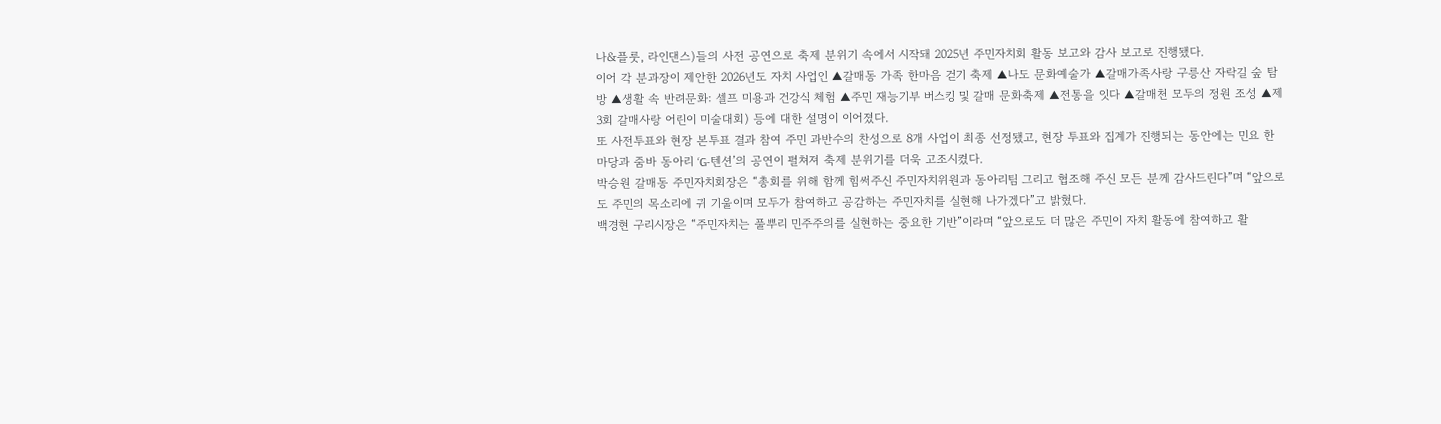나&플룻, 라인댄스)들의 사전 공연으로 축제 분위기 속에서 시작돼 2025년 주민자치회 활동 보고와 감사 보고로 진행됐다.
이어 각 분과장이 제안한 2026년도 자치 사업인 ▲갈매동 가족 한마음 걷기 축제 ▲나도 문화예술가 ▲갈매가족사랑 구릉산 자락길 숲 탐방 ▲생활 속 반려문화: 셀프 미용과 건강식 체험 ▲주민 재능기부 버스킹 및 갈매 문화축제 ▲전통을 잇다 ▲갈매천 모두의 정원 조성 ▲제3회 갈매사랑 어린이 미술대회) 등에 대한 설명이 이어졌다.
또 사전투표와 현장 본투표 결과 참여 주민 과반수의 찬성으로 8개 사업이 최종 선정됐고, 현장 투표와 집계가 진행되는 동안에는 민요 한마당과 줌바 동아리 ‘G-텐션’의 공연이 펼쳐져 축제 분위기를 더욱 고조시켰다.
박승원 갈매동 주민자치회장은 “총회를 위해 함께 힘써주신 주민자치위원과 동아리팀 그리고 협조해 주신 모든 분께 감사드린다”며 “앞으로도 주민의 목소리에 귀 기울이며 모두가 참여하고 공감하는 주민자치를 실현해 나가겠다”고 밝혔다.
백경현 구리시장은 “주민자치는 풀뿌리 민주주의를 실현하는 중요한 기반”이라며 “앞으로도 더 많은 주민이 자치 활동에 참여하고 활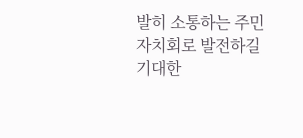발히 소통하는 주민자치회로 발전하길 기대한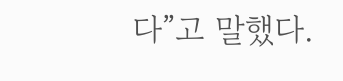다”고 말했다.